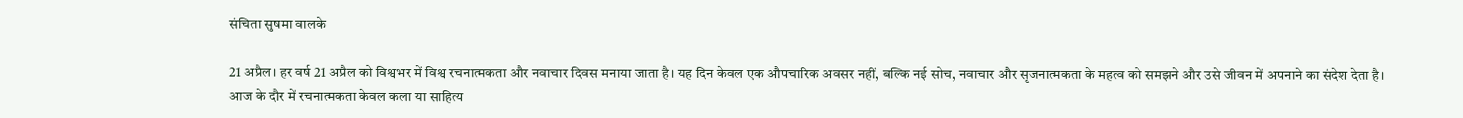संचिता सुषमा वालके

21 अप्रैल। हर वर्ष 21 अप्रैल को विश्वभर में विश्व रचनात्मकता और नवाचार दिवस मनाया जाता है। यह दिन केवल एक औपचारिक अवसर नहीं, बल्कि नई सोच, नवाचार और सृजनात्मकता के महत्व को समझने और उसे जीवन में अपनाने का संदेश देता है।
आज के दौर में रचनात्मकता केवल कला या साहित्य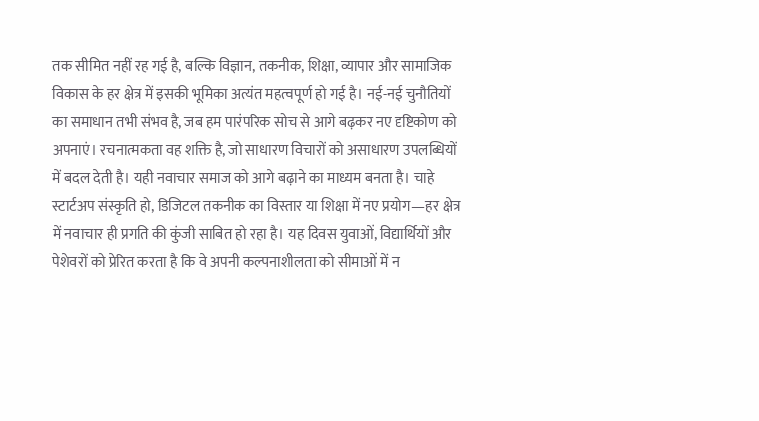तक सीमित नहीं रह गई है, बल्कि विज्ञान, तकनीक, शिक्षा, व्यापार और सामाजिक विकास के हर क्षेत्र में इसकी भूमिका अत्यंत महत्वपूर्ण हो गई है। नई-नई चुनौतियों का समाधान तभी संभव है, जब हम पारंपरिक सोच से आगे बढ़कर नए दृष्टिकोण को अपनाएं। रचनात्मकता वह शक्ति है, जो साधारण विचारों को असाधारण उपलब्धियों में बदल देती है। यही नवाचार समाज को आगे बढ़ाने का माध्यम बनता है। चाहे स्टार्टअप संस्कृति हो, डिजिटल तकनीक का विस्तार या शिक्षा में नए प्रयोग—हर क्षेत्र में नवाचार ही प्रगति की कुंजी साबित हो रहा है। यह दिवस युवाओं, विद्यार्थियों और पेशेवरों को प्रेरित करता है कि वे अपनी कल्पनाशीलता को सीमाओं में न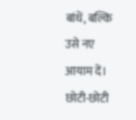बांधें, बल्कि उसे नए आयाम दें। छोटी-छोटी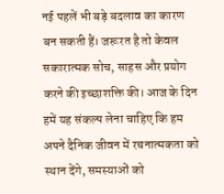नई पहलें भी बड़े बदलाव का कारण बन सकती हैं। जरूरत है तो केवल सकारात्मक सोच, साहस और प्रयोग करने की इच्छाशक्ति की। आज के दिन हमें यह संकल्प लेना चाहिए कि हम अपने दैनिक जीवन में रचनात्मकता को स्थान देंगे, समस्याओं को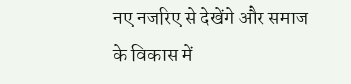नए नजरिए से देखेंगे और समाज के विकास में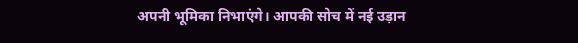अपनी भूमिका निभाएंगे। आपकी सोच में नई उड़ान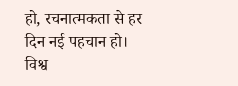हो, रचनात्मकता से हर दिन नई पहचान हो। विश्व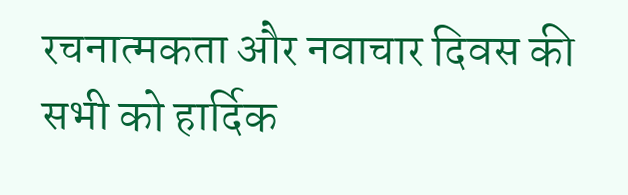रचनात्मकता और नवाचार दिवस की सभी को हार्दिक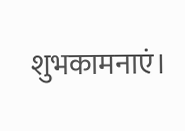शुभकामनाएं।